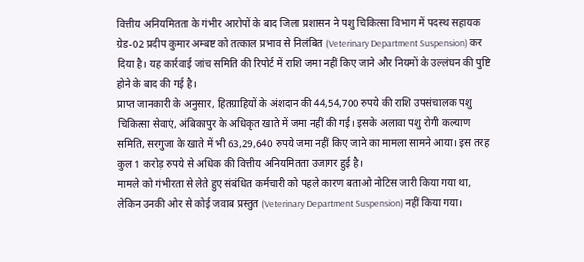वित्तीय अनियमितता के गंभीर आरोपों के बाद जिला प्रशासन ने पशु चिकित्सा विभाग में पदस्थ सहायक ग्रेड-02 प्रदीप कुमार अम्बष्ट को तत्काल प्रभाव से निलंबित (Veterinary Department Suspension) कर दिया है। यह कार्रवाई जांच समिति की रिपोर्ट में राशि जमा नहीं किए जाने और नियमों के उल्लंघन की पुष्टि होने के बाद की गई है।
प्राप्त जानकारी के अनुसार, हितग्राहियों के अंशदान की 44,54,700 रुपये की राशि उपसंचालक पशु चिकित्सा सेवाएं, अंबिकापुर के अधिकृत खाते में जमा नहीं की गई। इसके अलावा पशु रोगी कल्याण समिति, सरगुजा के खाते में भी 63,29,640 रुपये जमा नहीं किए जाने का मामला सामने आया। इस तरह कुल 1 करोड़ रुपये से अधिक की वित्तीय अनियमितता उजागर हुई है।
मामले को गंभीरता से लेते हुए संबंधित कर्मचारी को पहले कारण बताओ नोटिस जारी किया गया था, लेकिन उनकी ओर से कोई जवाब प्रस्तुत (Veterinary Department Suspension) नहीं किया गया।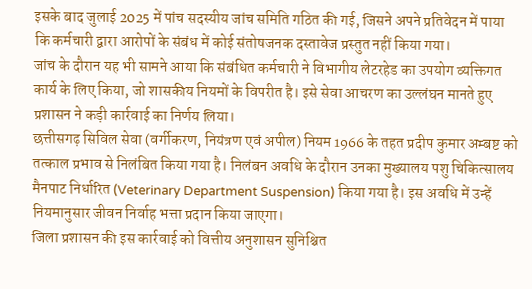इसके बाद जुलाई 2025 में पांच सदस्यीय जांच समिति गठित की गई, जिसने अपने प्रतिवेदन में पाया कि कर्मचारी द्वारा आरोपों के संबंध में कोई संतोषजनक दस्तावेज प्रस्तुत नहीं किया गया।
जांच के दौरान यह भी सामने आया कि संबंधित कर्मचारी ने विभागीय लेटरहेड का उपयोग व्यक्तिगत कार्य के लिए किया, जो शासकीय नियमों के विपरीत है। इसे सेवा आचरण का उल्लंघन मानते हुए प्रशासन ने कड़ी कार्रवाई का निर्णय लिया।
छत्तीसगढ़ सिविल सेवा (वर्गीकरण, नियंत्रण एवं अपील) नियम 1966 के तहत प्रदीप कुमार अम्बष्ट को तत्काल प्रभाव से निलंबित किया गया है। निलंबन अवधि के दौरान उनका मुख्यालय पशु चिकित्सालय मैनपाट निर्धारित (Veterinary Department Suspension) किया गया है। इस अवधि में उन्हें नियमानुसार जीवन निर्वाह भत्ता प्रदान किया जाएगा।
जिला प्रशासन की इस कार्रवाई को वित्तीय अनुशासन सुनिश्चित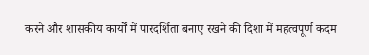करने और शासकीय कार्यों में पारदर्शिता बनाए रखने की दिशा में महत्वपूर्ण कदम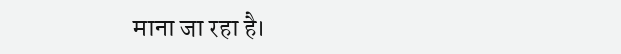माना जा रहा है।